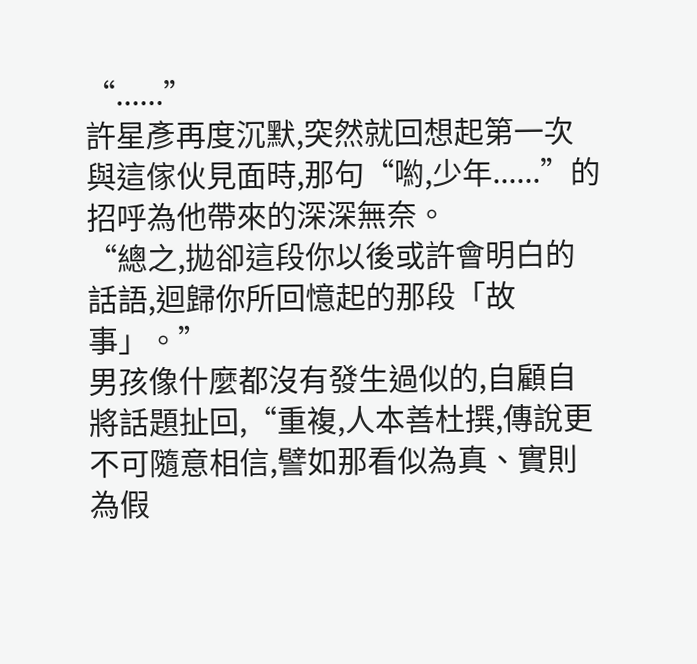“......”
許星彥再度沉默,突然就回想起第一次與這傢伙見面時,那句“喲,少年......”的招呼為他帶來的深深無奈。
“總之,拋卻這段你以後或許會明白的話語,迴歸你所回憶起的那段「故事」。”
男孩像什麼都沒有發生過似的,自顧自將話題扯回,“重複,人本善杜撰,傳說更不可隨意相信,譬如那看似為真、實則為假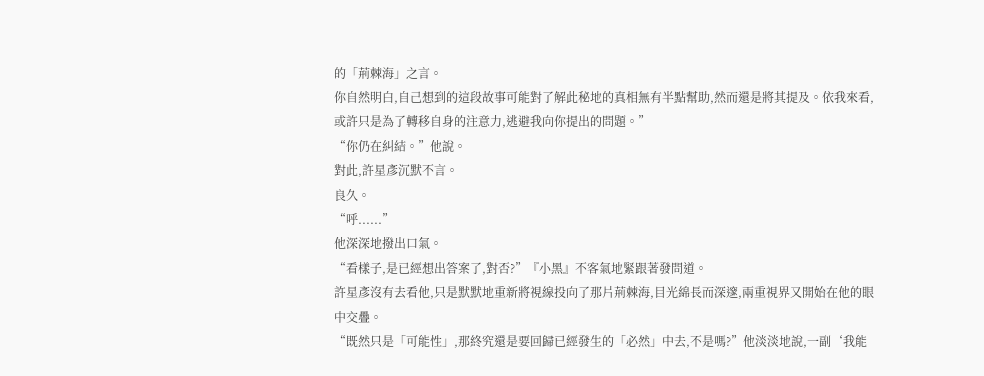的「荊棘海」之言。
你自然明白,自己想到的這段故事可能對了解此秘地的真相無有半點幫助,然而還是將其提及。依我來看,或許只是為了轉移自身的注意力,逃避我向你提出的問題。”
“你仍在糾結。”他說。
對此,許星彥沉默不言。
良久。
“呼......”
他深深地撥出口氣。
“看樣子,是已經想出答案了,對否?”『小黑』不客氣地緊跟著發問道。
許星彥沒有去看他,只是默默地重新將視線投向了那片荊棘海,目光綿長而深邃,兩重視界又開始在他的眼中交疊。
“既然只是「可能性」,那終究還是要回歸已經發生的「必然」中去,不是嗎?”他淡淡地說,一副‘我能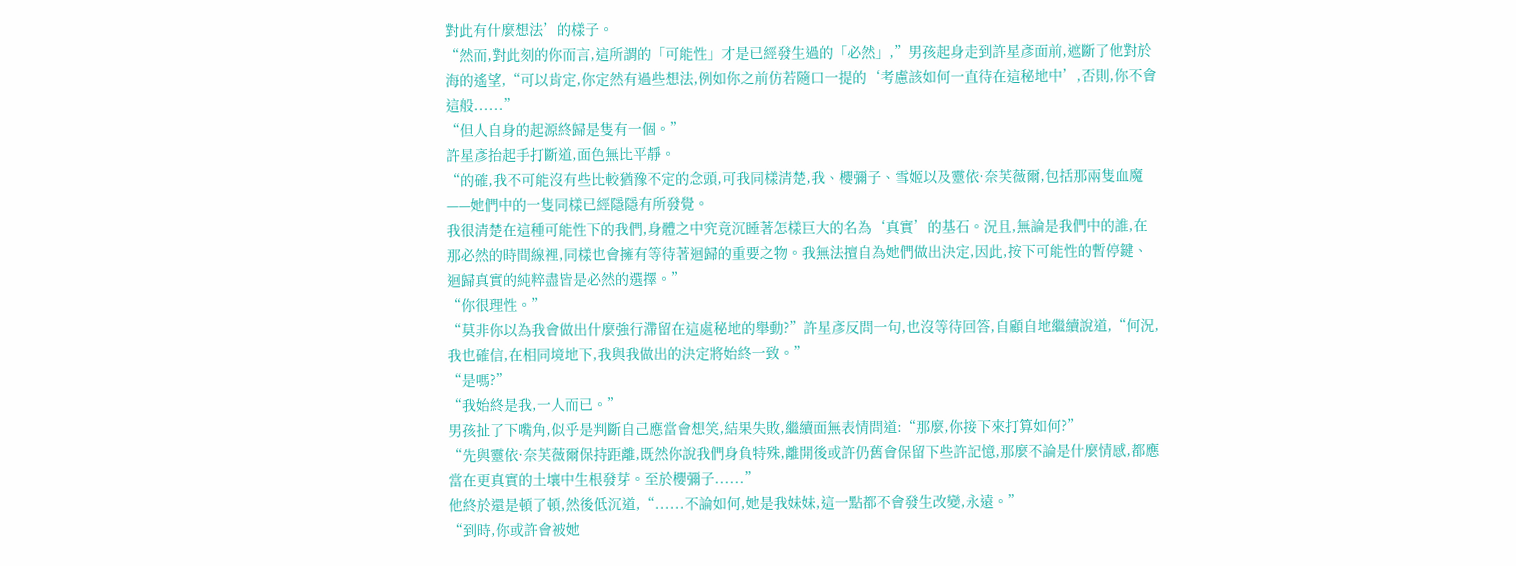對此有什麼想法’的樣子。
“然而,對此刻的你而言,這所謂的「可能性」才是已經發生過的「必然」,”男孩起身走到許星彥面前,遮斷了他對於海的遙望,“可以肯定,你定然有過些想法,例如你之前仿若隨口一提的‘考慮該如何一直待在這秘地中’,否則,你不會這般......”
“但人自身的起源終歸是隻有一個。”
許星彥抬起手打斷道,面色無比平靜。
“的確,我不可能沒有些比較猶豫不定的念頭,可我同樣清楚,我、櫻彌子、雪姬以及靈依·奈芙薇爾,包括那兩隻血魔——她們中的一隻同樣已經隱隱有所發覺。
我很清楚在這種可能性下的我們,身體之中究竟沉睡著怎樣巨大的名為‘真實’的基石。況且,無論是我們中的誰,在那必然的時間線裡,同樣也會擁有等待著迴歸的重要之物。我無法擅自為她們做出決定,因此,按下可能性的暫停鍵、迴歸真實的純粹盡皆是必然的選擇。”
“你很理性。”
“莫非你以為我會做出什麼強行滯留在這處秘地的舉動?”許星彥反問一句,也沒等待回答,自顧自地繼續說道,“何況,我也確信,在相同境地下,我與我做出的決定將始終一致。”
“是嗎?”
“我始終是我,一人而已。”
男孩扯了下嘴角,似乎是判斷自己應當會想笑,結果失敗,繼續面無表情問道:“那麼,你接下來打算如何?”
“先與靈依·奈芙薇爾保持距離,既然你說我們身負特殊,離開後或許仍舊會保留下些許記憶,那麼不論是什麼情感,都應當在更真實的土壤中生根發芽。至於櫻彌子......”
他終於還是頓了頓,然後低沉道,“......不論如何,她是我妹妹,這一點都不會發生改變,永遠。”
“到時,你或許會被她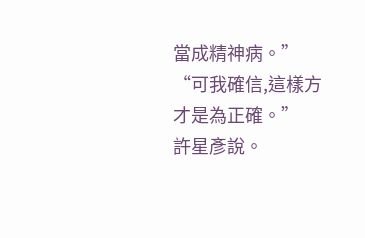當成精神病。”
“可我確信,這樣方才是為正確。”
許星彥說。